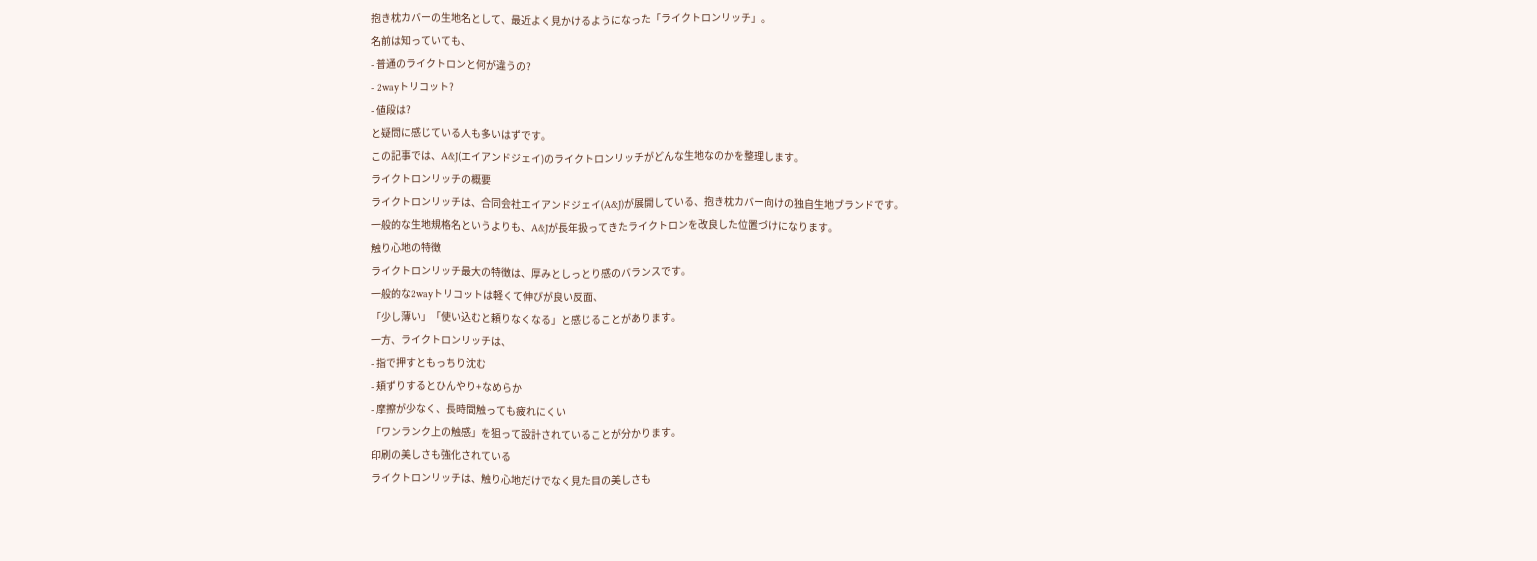抱き枕カバーの生地名として、最近よく見かけるようになった「ライクトロンリッチ」。
名前は知っていても、
- 普通のライクトロンと何が違うの?
- 2wayトリコット?
- 値段は?
と疑問に感じている人も多いはずです。
この記事では、A&J(エイアンドジェイ)のライクトロンリッチがどんな生地なのかを整理します。
ライクトロンリッチの概要
ライクトロンリッチは、合同会社エイアンドジェイ(A&J)が展開している、抱き枕カバー向けの独自生地ブランドです。
一般的な生地規格名というよりも、A&Jが長年扱ってきたライクトロンを改良した位置づけになります。
触り心地の特徴
ライクトロンリッチ最大の特徴は、厚みとしっとり感のバランスです。
一般的な2wayトリコットは軽くて伸びが良い反面、
「少し薄い」「使い込むと頼りなくなる」と感じることがあります。
一方、ライクトロンリッチは、
- 指で押すともっちり沈む
- 頬ずりするとひんやり+なめらか
- 摩擦が少なく、長時間触っても疲れにくい
「ワンランク上の触感」を狙って設計されていることが分かります。
印刷の美しさも強化されている
ライクトロンリッチは、触り心地だけでなく見た目の美しさも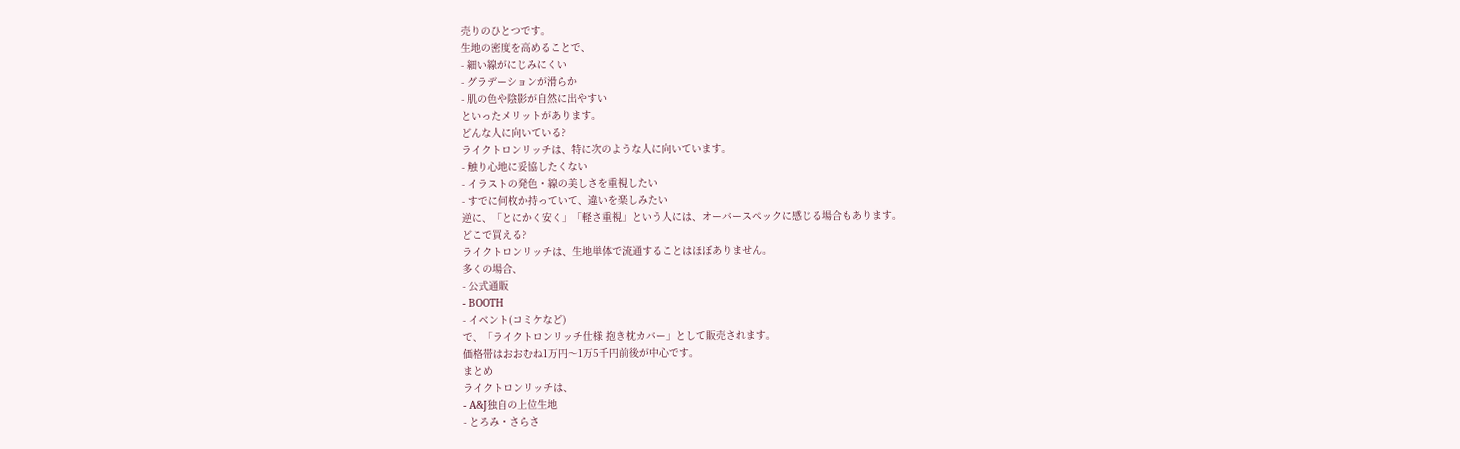売りのひとつです。
生地の密度を高めることで、
- 細い線がにじみにくい
- グラデーションが滑らか
- 肌の色や陰影が自然に出やすい
といったメリットがあります。
どんな人に向いている?
ライクトロンリッチは、特に次のような人に向いています。
- 触り心地に妥協したくない
- イラストの発色・線の美しさを重視したい
- すでに何枚か持っていて、違いを楽しみたい
逆に、「とにかく安く」「軽さ重視」という人には、オーバースペックに感じる場合もあります。
どこで買える?
ライクトロンリッチは、生地単体で流通することはほぼありません。
多くの場合、
- 公式通販
- BOOTH
- イベント(コミケなど)
で、「ライクトロンリッチ仕様 抱き枕カバー」として販売されます。
価格帯はおおむね1万円〜1万5千円前後が中心です。
まとめ
ライクトロンリッチは、
- A&J独自の上位生地
- とろみ・さらさ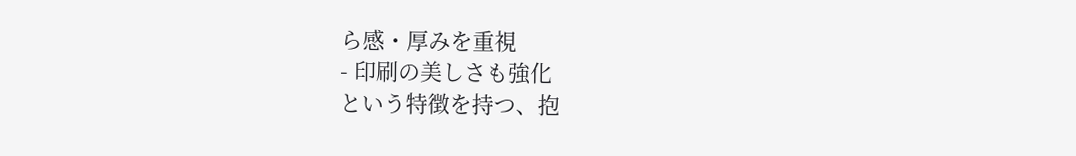ら感・厚みを重視
- 印刷の美しさも強化
という特徴を持つ、抱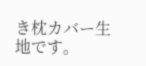き枕カバー生地です。